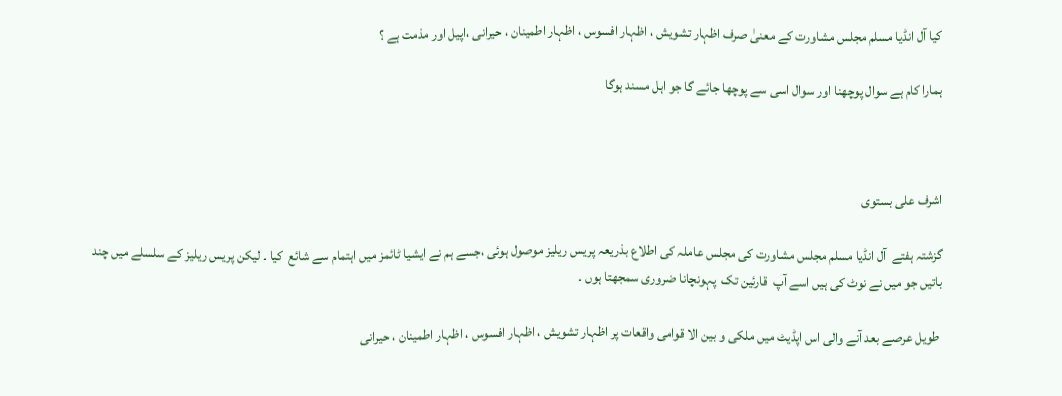کیا آل انڈیا مسلم مجلس مشاورت کے معنیٰ صرف اظہار تشویش ، اظہار افسوس ، اظہار اطمینان ، حیرانی ،اپیل اور مذمت ہے ؟

ہمارا کام ہے سوال پوچھنا اور سوال اسی سے پوچھا جائے گا جو اہل مسند ہوگا



اشرف علی بستوی

گزشتہ ہفتے  آل انڈیا مسلم مجلس مشاورت کی مجلس عاملہ کی اطلاع بذریعہ پریس ریلیز موصول ہوئی ،جسے ہم نے ایشیا ٹائمز میں اہتمام سے شائع  کیا ۔ لیکن پریس ریلیز کے سلسلے میں چند باتیں جو میں نے نوٹ کی ہیں اسے آپ  قارئین تک  پہونچانا ضروری سمجھتا ہوں ۔

 طویل عرصے بعد آنے والی اس اپڈیٹ میں ملکی و بین الا قوامی واقعات پر اظہار تشویش ، اظہار افسوس ، اظہار اطمینان ، حیرانی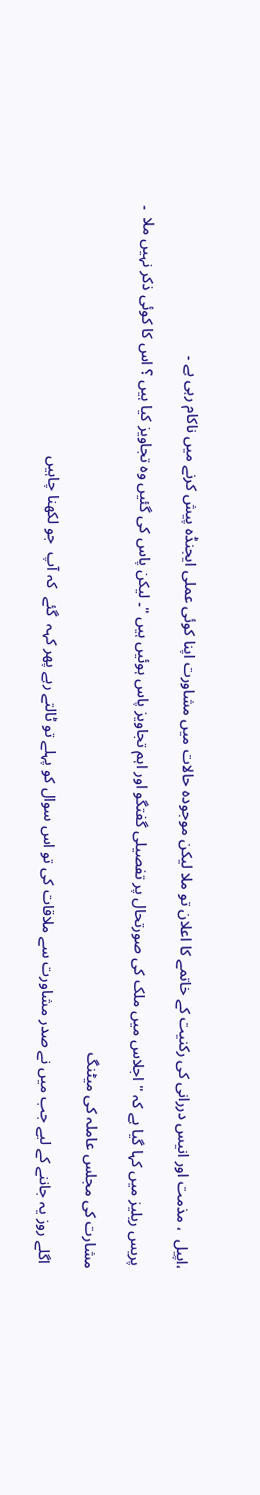،اپیل  ، مذمت اور انیس دررانی کی رکنیت کے خاتمے کا اعلان تو ملا لیکن موجودہ حالات میں مشاورت اپنا کوئی عملی ایجنڈہ پیش کرنے میں ناکام رہی ہے ۔

 پریس ریلیز میں کہا گیا ہے کہ " اجلاس میں ملک کی صورتحال پر تفصیلی گفتگو اور اہم تجاویز پاس ہوئیں ہیں "۔ لیکن پاس کی گئیں وہ تجاویز کیا ہیں ؟ اس کا کوئی ذکر نہیں ملا  ۔

مشارت کی مجلس عاملہ کی میٹنگ

 اگلے روز یہ جاننے کے لیے جب میں نے صدر مشاورت سے ملاقات کی تو اس سوال کو پہلے تو ٹالتے رہے پھر کہہ  گئے  کہ آپ  جو لکھنا چاہیں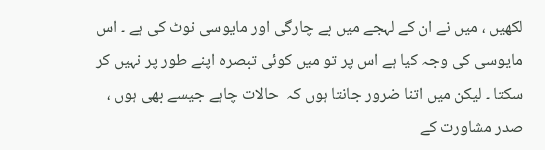لکھیں ، میں نے ان کے لہجے میں بے چارگی اور مایوسی نوٹ کی ہے ۔ اس مایوسی کی وجہ کیا ہے اس پر تو میں کوئی تبصرہ اپنے طور پر نہیں کر سکتا ۔ لیکن میں اتنا ضرور جانتا ہوں کہ  حالات چاہے جیسے بھی ہوں ، صدر مشاورت کے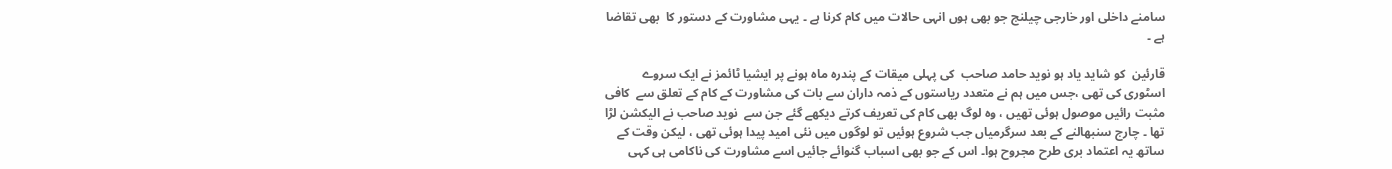سامنے داخلی اور خارجی چیلنج جو بھی ہوں انہی حالات میں کام کرنا ہے ۔ یہی مشاورت کے دستور کا  بھی تقاضا ہے ۔

قارئین  کو شاید یاد ہو نوید حامد صاحب  کی پہلی میقات کے پندرہ ماہ ہونے پر ایشیا ٹائمز نے ایک سروے اسٹوری کی تھی ،جس میں ہم نے متعدد ریاستوں کے ذمہ داران سے بات کی مشاورت کے کام کے تعلق سے  کافی مثبت رائیں موصول ہوئی تھیں ، وہ لوگ بھی کام کی تعریف کرتے دیکھے گئے جن سے  نوید صاحب نے الیکشن لڑا تھا ۔ چارج سنبھالنے کے بعد سرگرمیاں جب شروع ہوئیں تو لوگوں میں نئی امید پیدا ہوئی تھی ، لیکن وقت کے ساتھ یہ اعتماد بری طرح مجروح ہوا۔ اس کے جو بھی اسباب گنوائے جائیں اسے مشاورت کی ناکامی ہی کہی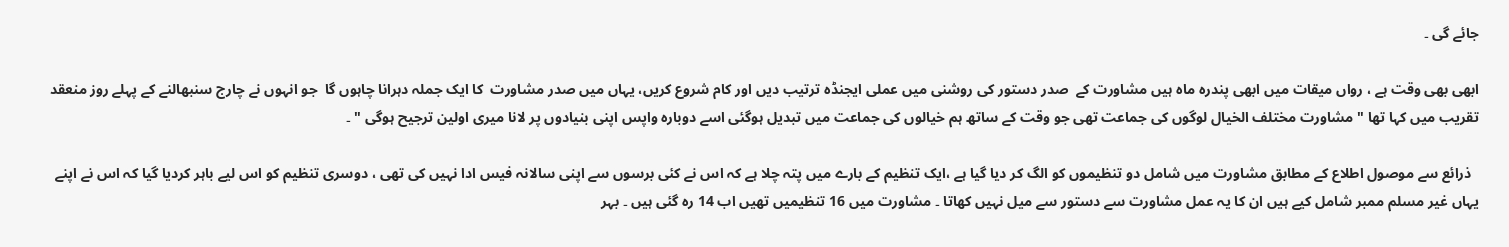جائے گی ۔

ابھی بھی وقت ہے ، رواں میقات میں ابھی پندرہ ماہ ہیں مشاورت کے  صدر دستور کی روشنی میں عملی ایجنڈہ ترتیب دیں اور کام شروع کریں، یہاں میں صدر مشاورت  کا ایک جملہ دہرانا چاہوں گا  جو انہوں نے چارج سنبھالنے کے پہلے روز منعقد تقریب میں کہا تھا " مشاورت مختلف الخیال لوگوں کی جماعت تھی جو وقت کے ساتھ ہم خیالوں کی جماعت میں تبدیل ہوگئی اسے دوبارہ واپس اپنی بنیادوں پر لانا میری اولین ترجیح ہوگی " ۔

  ذرائع سے موصول اطلاع کے مطابق مشاورت میں شامل دو تنظیموں کو الگ کر دیا گیا ہے ،ایک تنظیم کے بارے میں پتہ چلا ہے کہ اس نے کئی برسوں سے اپنی سالانہ فیس ادا نہیں کی تھی ، دوسری تنظیم کو اس لیے باہر کردیا گیا کہ اس نے اپنے یہاں غیر مسلم ممبر شامل کیے ہیں ان کا یہ عمل مشاورت سے دستور سے میل نہیں کھاتا ۔ مشاورت میں 16 تنظیمیں تھیں اب 14 رہ گئی ہیں ۔ بہر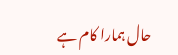حال ہمارا کام ہے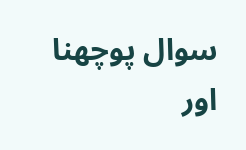سوال پوچھنا اور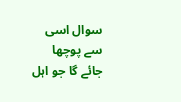سوال اسی سے پوچھا جائے گا جو اہل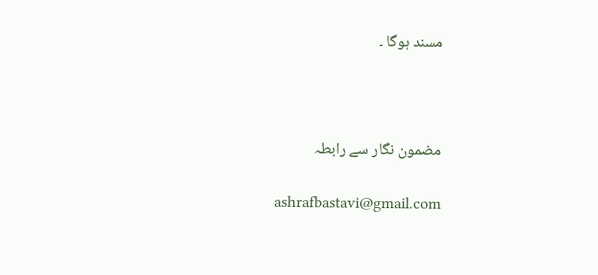مسند ہوگا ۔



مضمون نگار سے رابطہ

ashrafbastavi@gmail.com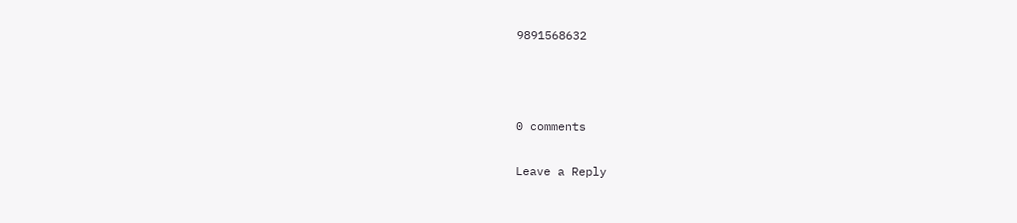9891568632



0 comments

Leave a Reply